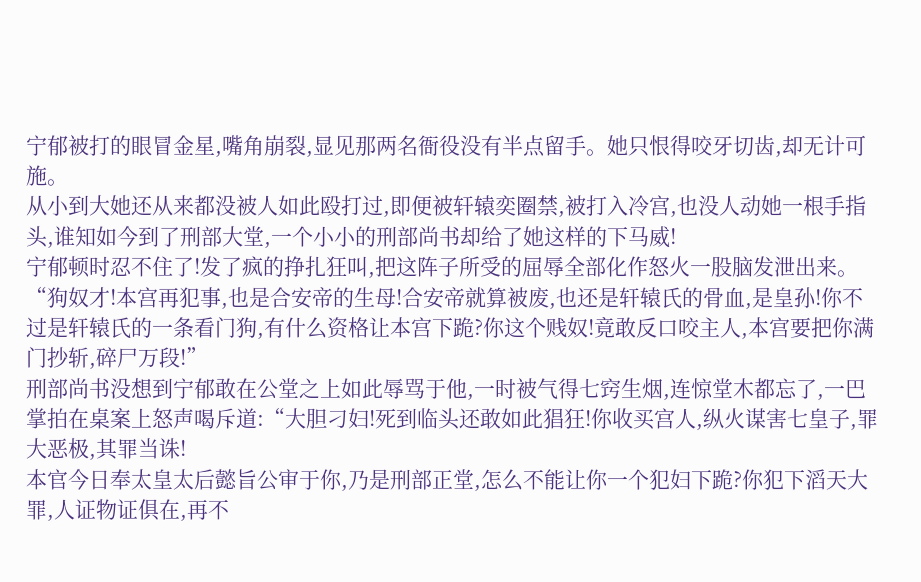宁郁被打的眼冒金星,嘴角崩裂,显见那两名衙役没有半点留手。她只恨得咬牙切齿,却无计可施。
从小到大她还从来都没被人如此殴打过,即便被轩辕奕圈禁,被打入冷宫,也没人动她一根手指头,谁知如今到了刑部大堂,一个小小的刑部尚书却给了她这样的下马威!
宁郁顿时忍不住了!发了疯的挣扎狂叫,把这阵子所受的屈辱全部化作怒火一股脑发泄出来。
“狗奴才!本宫再犯事,也是合安帝的生母!合安帝就算被废,也还是轩辕氏的骨血,是皇孙!你不过是轩辕氏的一条看门狗,有什么资格让本宫下跪?你这个贱奴!竟敢反口咬主人,本宫要把你满门抄斩,碎尸万段!”
刑部尚书没想到宁郁敢在公堂之上如此辱骂于他,一时被气得七窍生烟,连惊堂木都忘了,一巴掌拍在桌案上怒声喝斥道:“大胆刁妇!死到临头还敢如此猖狂!你收买宫人,纵火谋害七皇子,罪大恶极,其罪当诛!
本官今日奉太皇太后懿旨公审于你,乃是刑部正堂,怎么不能让你一个犯妇下跪?你犯下滔天大罪,人证物证俱在,再不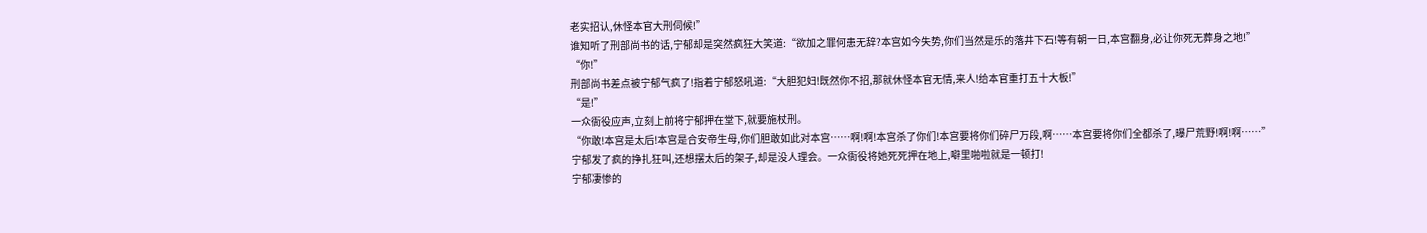老实招认,休怪本官大刑伺候!”
谁知听了刑部尚书的话,宁郁却是突然疯狂大笑道:“欲加之罪何患无辞?本宫如今失势,你们当然是乐的落井下石!等有朝一日,本宫翻身,必让你死无葬身之地!”
“你!”
刑部尚书差点被宁郁气疯了!指着宁郁怒吼道:“大胆犯妇!既然你不招,那就休怪本官无情,来人!给本官重打五十大板!”
“是!”
一众衙役应声,立刻上前将宁郁押在堂下,就要施杖刑。
“你敢!本宫是太后!本宫是合安帝生母,你们胆敢如此对本宫……啊!啊!本宫杀了你们!本宫要将你们碎尸万段,啊……本宫要将你们全都杀了,曝尸荒野!啊!啊……”
宁郁发了疯的挣扎狂叫,还想摆太后的架子,却是没人理会。一众衙役将她死死押在地上,噼里啪啦就是一顿打!
宁郁凄惨的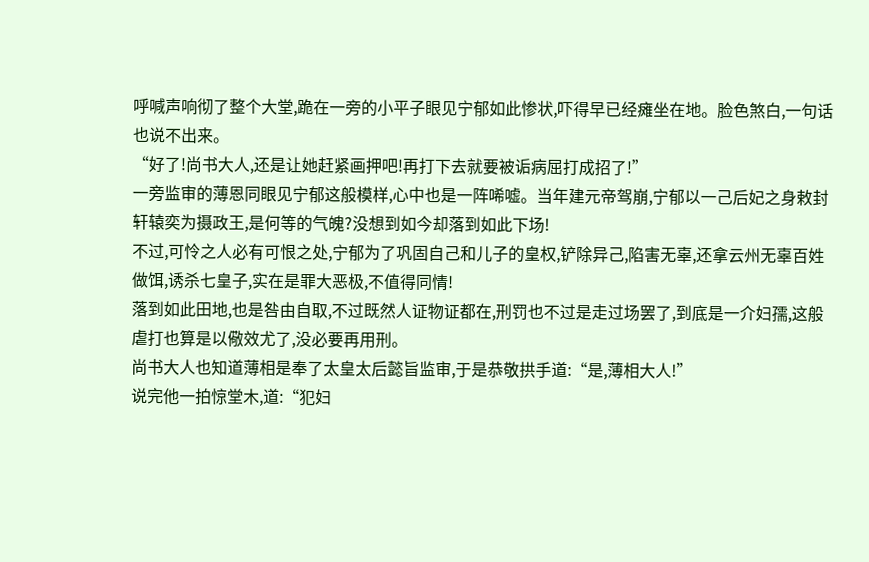呼喊声响彻了整个大堂,跪在一旁的小平子眼见宁郁如此惨状,吓得早已经瘫坐在地。脸色煞白,一句话也说不出来。
“好了!尚书大人,还是让她赶紧画押吧!再打下去就要被诟病屈打成招了!”
一旁监审的薄恩同眼见宁郁这般模样,心中也是一阵唏嘘。当年建元帝驾崩,宁郁以一己后妃之身敕封轩辕奕为摄政王,是何等的气魄?没想到如今却落到如此下场!
不过,可怜之人必有可恨之处,宁郁为了巩固自己和儿子的皇权,铲除异己,陷害无辜,还拿云州无辜百姓做饵,诱杀七皇子,实在是罪大恶极,不值得同情!
落到如此田地,也是咎由自取,不过既然人证物证都在,刑罚也不过是走过场罢了,到底是一介妇孺,这般虐打也算是以儆效尤了,没必要再用刑。
尚书大人也知道薄相是奉了太皇太后懿旨监审,于是恭敬拱手道:“是,薄相大人!”
说完他一拍惊堂木,道:“犯妇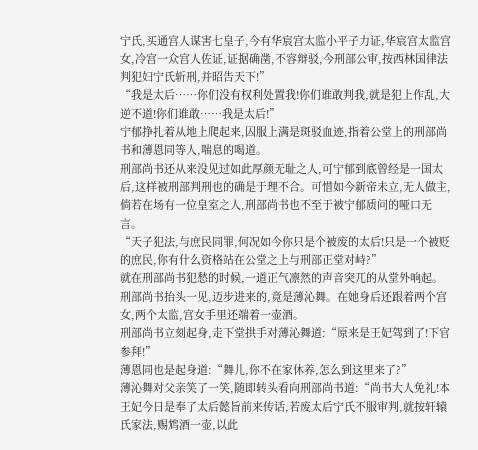宁氏,买通宫人谋害七皇子,今有华宸宫太监小平子力证,华宸宫太监宫女,冷宫一众宫人佐证,证据确凿,不容辩驳,今刑部公审,按西林国律法判犯妇宁氏斩刑,并昭告天下!”
“我是太后……你们没有权利处置我!你们谁敢判我,就是犯上作乱,大逆不道!你们谁敢……我是太后!”
宁郁挣扎着从地上爬起来,囚服上满是斑驳血迹,指着公堂上的刑部尚书和薄恩同等人,喘息的喝道。
刑部尚书还从来没见过如此厚颜无耻之人,可宁郁到底曾经是一国太后,这样被刑部判刑也的确是于理不合。可惜如今新帝未立,无人做主,倘若在场有一位皇室之人,刑部尚书也不至于被宁郁质问的哑口无言。
“天子犯法,与庶民同罪,何况如今你只是个被废的太后!只是一个被贬的庶民,你有什么资格站在公堂之上与刑部正堂对峙?”
就在刑部尚书犯愁的时候,一道正气凛然的声音突兀的从堂外响起。刑部尚书抬头一见,迈步进来的,竟是薄沁舞。在她身后还跟着两个宫女,两个太监,宫女手里还端着一壶酒。
刑部尚书立刻起身,走下堂拱手对薄沁舞道:“原来是王妃驾到了!下官参拜!”
薄恩同也是起身道:“舞儿,你不在家休养,怎么到这里来了?”
薄沁舞对父亲笑了一笑,随即转头看向刑部尚书道:“尚书大人免礼!本王妃今日是奉了太后懿旨前来传话,若废太后宁氏不服审判,就按轩辕氏家法,赐鸩酒一壶,以此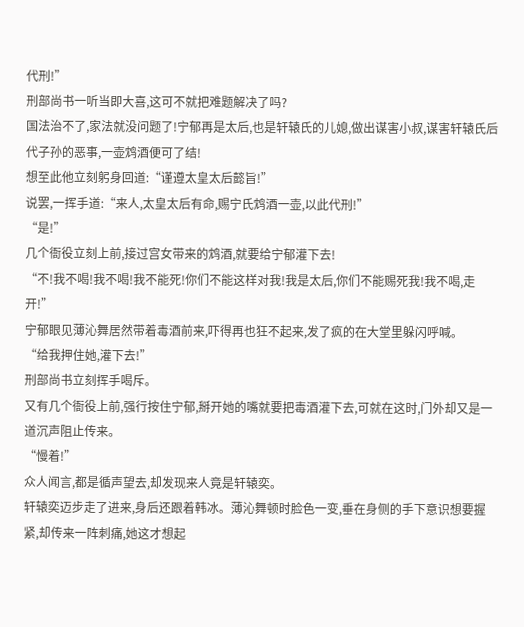代刑!”
刑部尚书一听当即大喜,这可不就把难题解决了吗?
国法治不了,家法就没问题了!宁郁再是太后,也是轩辕氏的儿媳,做出谋害小叔,谋害轩辕氏后代子孙的恶事,一壶鸩酒便可了结!
想至此他立刻躬身回道:“谨遵太皇太后懿旨!”
说罢,一挥手道:“来人,太皇太后有命,赐宁氏鸩酒一壶,以此代刑!”
“是!”
几个衙役立刻上前,接过宫女带来的鸩酒,就要给宁郁灌下去!
“不!我不喝!我不喝!我不能死!你们不能这样对我!我是太后,你们不能赐死我!我不喝,走开!”
宁郁眼见薄沁舞居然带着毒酒前来,吓得再也狂不起来,发了疯的在大堂里躲闪呼喊。
“给我押住她,灌下去!”
刑部尚书立刻挥手喝斥。
又有几个衙役上前,强行按住宁郁,掰开她的嘴就要把毒酒灌下去,可就在这时,门外却又是一道沉声阻止传来。
“慢着!”
众人闻言,都是循声望去,却发现来人竟是轩辕奕。
轩辕奕迈步走了进来,身后还跟着韩冰。薄沁舞顿时脸色一变,垂在身侧的手下意识想要握紧,却传来一阵刺痛,她这才想起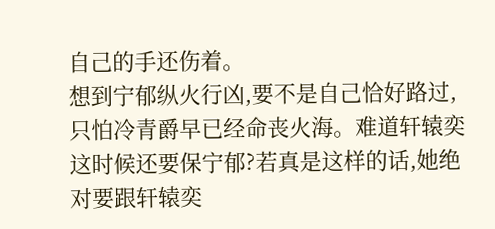自己的手还伤着。
想到宁郁纵火行凶,要不是自己恰好路过,只怕冷青爵早已经命丧火海。难道轩辕奕这时候还要保宁郁?若真是这样的话,她绝对要跟轩辕奕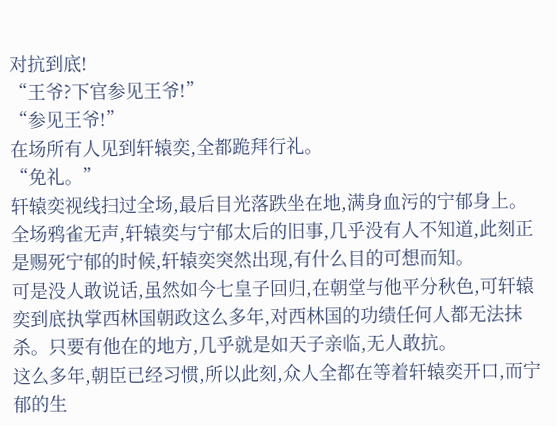对抗到底!
“王爷?下官参见王爷!”
“参见王爷!”
在场所有人见到轩辕奕,全都跪拜行礼。
“免礼。”
轩辕奕视线扫过全场,最后目光落跌坐在地,满身血污的宁郁身上。
全场鸦雀无声,轩辕奕与宁郁太后的旧事,几乎没有人不知道,此刻正是赐死宁郁的时候,轩辕奕突然出现,有什么目的可想而知。
可是没人敢说话,虽然如今七皇子回归,在朝堂与他平分秋色,可轩辕奕到底执掌西林国朝政这么多年,对西林国的功绩任何人都无法抹杀。只要有他在的地方,几乎就是如天子亲临,无人敢抗。
这么多年,朝臣已经习惯,所以此刻,众人全都在等着轩辕奕开口,而宁郁的生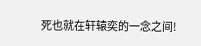死也就在轩辕奕的一念之间!